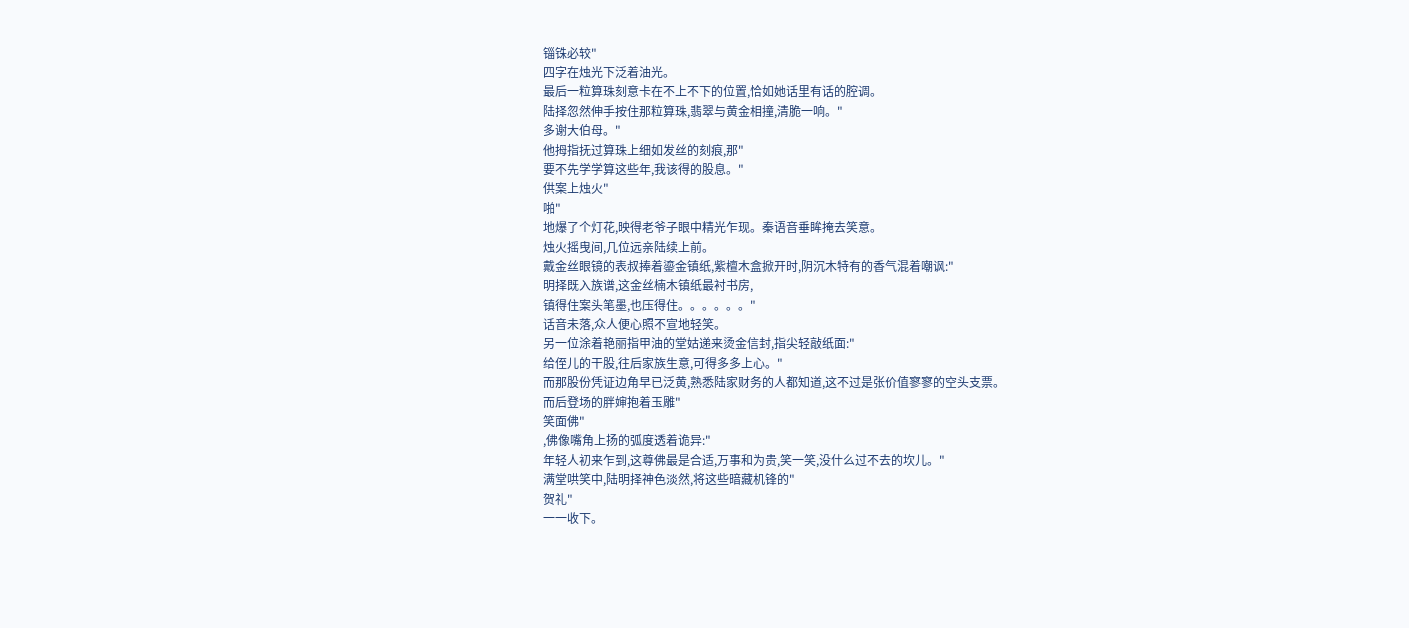锱铢必较"
四字在烛光下泛着油光。
最后一粒算珠刻意卡在不上不下的位置,恰如她话里有话的腔调。
陆择忽然伸手按住那粒算珠,翡翠与黄金相撞,清脆一响。"
多谢大伯母。"
他拇指抚过算珠上细如发丝的刻痕,那"
要不先学学算这些年,我该得的股息。"
供案上烛火"
啪"
地爆了个灯花,映得老爷子眼中精光乍现。秦语音垂眸掩去笑意。
烛火摇曳间,几位远亲陆续上前。
戴金丝眼镜的表叔捧着鎏金镇纸,紫檀木盒掀开时,阴沉木特有的香气混着嘲讽:"
明择既入族谱,这金丝楠木镇纸最衬书房,
镇得住案头笔墨,也压得住。。。。。。"
话音未落,众人便心照不宣地轻笑。
另一位涂着艳丽指甲油的堂姑递来烫金信封,指尖轻敲纸面:"
给侄儿的干股,往后家族生意,可得多多上心。"
而那股份凭证边角早已泛黄,熟悉陆家财务的人都知道,这不过是张价值寥寥的空头支票。
而后登场的胖婶抱着玉雕"
笑面佛"
,佛像嘴角上扬的弧度透着诡异:"
年轻人初来乍到,这尊佛最是合适,万事和为贵,笑一笑,没什么过不去的坎儿。"
满堂哄笑中,陆明择神色淡然,将这些暗藏机锋的"
贺礼"
一一收下。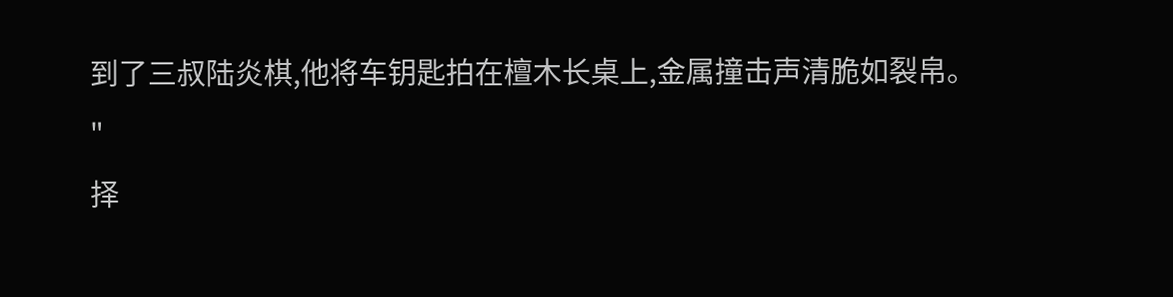到了三叔陆炎棋,他将车钥匙拍在檀木长桌上,金属撞击声清脆如裂帛。
"
择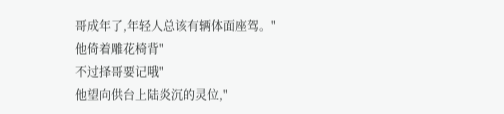哥成年了,年轻人总该有辆体面座驾。"
他倚着雕花椅背"
不过择哥要记哦"
他望向供台上陆炎沉的灵位,"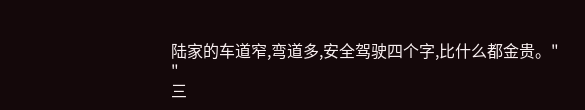陆家的车道窄,弯道多,安全驾驶四个字,比什么都金贵。"
"
三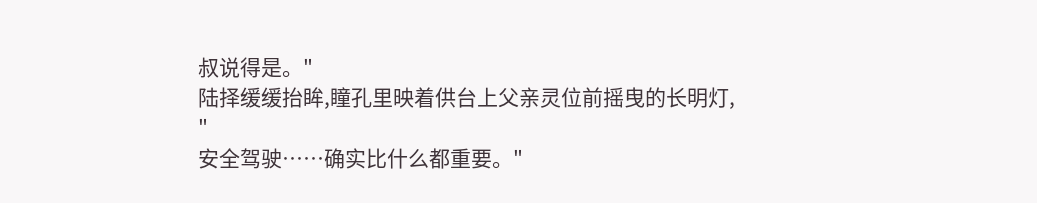叔说得是。"
陆择缓缓抬眸,瞳孔里映着供台上父亲灵位前摇曳的长明灯,
"
安全驾驶……确实比什么都重要。"